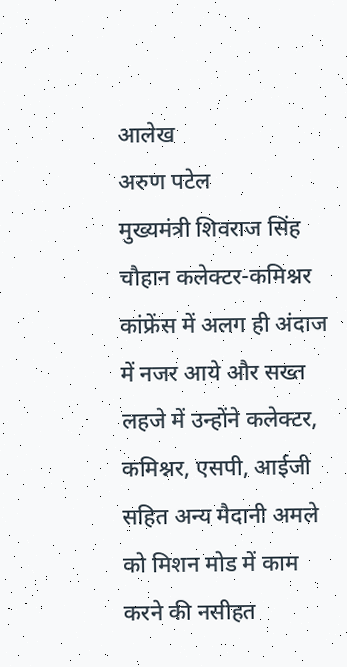आलेख
अरुण पटेल
मुख्यमंत्री शिवराज सिंह चौहान कलेक्टर-कमिश्नर कांफ्रेंस में अलग ही अंदाज में नजर आये और सख्त लहजे में उन्होंने कलेक्टर, कमिश्नर, एसपी, आईजी सहित अन्य मैदानी अमले को मिशन मोड में काम करने की नसीहत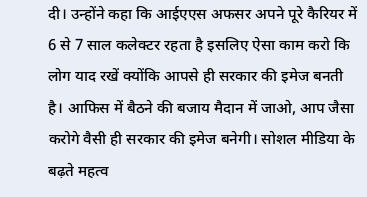दी। उन्होंने कहा कि आईएएस अफसर अपने पूरे कैरियर में 6 से 7 साल कलेक्टर रहता है इसलिए ऐसा काम करो कि लोग याद रखें क्योंकि आपसे ही सरकार की इमेज बनती है। आफिस में बैठने की बजाय मैदान में जाओ, आप जैसा करोगे वैसी ही सरकार की इमेज बनेगी। सोशल मीडिया के बढ़ते महत्व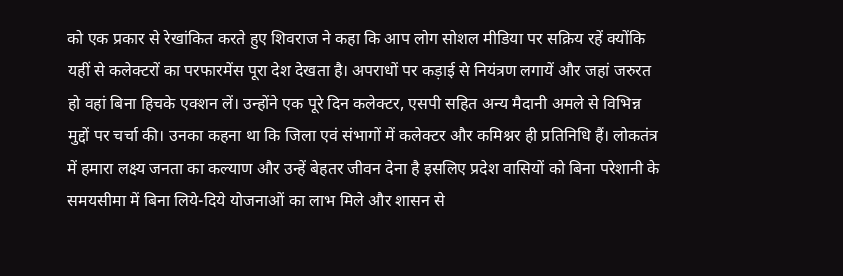को एक प्रकार से रेखांकित करते हुए शिवराज ने कहा कि आप लोग सोशल मीडिया पर सक्रिय रहें क्योंकि यहीं से कलेक्टरों का परफारमेंस पूरा देश देखता है। अपराधों पर कड़ाई से नियंत्रण लगायें और जहां जरुरत हो वहां बिना हिचके एक्शन लें। उन्होंने एक पूरे दिन कलेक्टर, एसपी सहित अन्य मैदानी अमले से विभिन्न मुद्दों पर चर्चा की। उनका कहना था कि जिला एवं संभागों में कलेक्टर और कमिश्नर ही प्रतिनिधि हैं। लोकतंत्र में हमारा लक्ष्य जनता का कल्याण और उन्हें बेहतर जीवन देना है इसलिए प्रदेश वासियों को बिना परेशानी के समयसीमा में बिना लिये-दिये योजनाओं का लाभ मिले और शासन से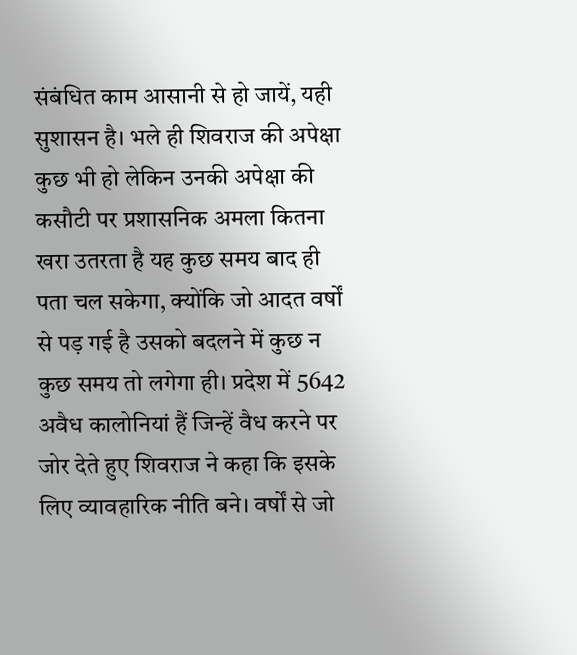संबंधित काम आसानी से हो जायें, यही सुशासन है। भले ही शिवराज की अपेक्षा कुछ भी हो लेकिन उनकी अपेक्षा की कसौटी पर प्रशासनिक अमला कितना खरा उतरता है यह कुछ समय बाद ही पता चल सकेगा, क्योंकि जो आदत वर्षों से पड़ गई है उसको बदलने में कुछ न कुछ समय तो लगेगा ही। प्रदेश में 5642 अवैध कालोनियां हैं जिन्हें वैध करने पर जोर देते हुए शिवराज ने कहा कि इसके लिए व्यावहारिक नीति बने। वर्षों से जो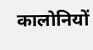कालोनियों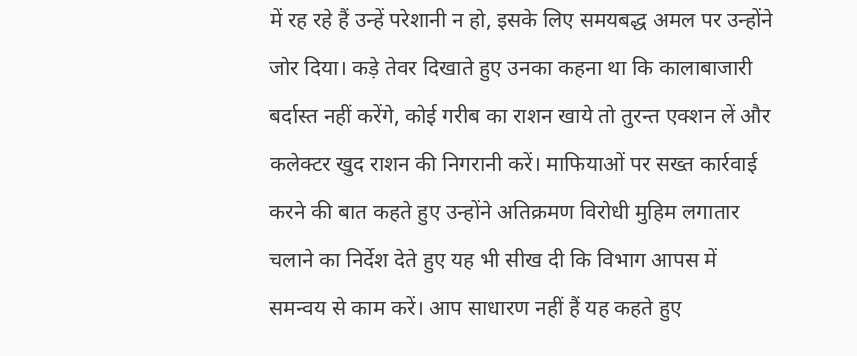में रह रहे हैं उन्हें परेशानी न हो, इसके लिए समयबद्ध अमल पर उन्होंने जोर दिया। कड़े तेवर दिखाते हुए उनका कहना था कि कालाबाजारी बर्दास्त नहीं करेंगे, कोई गरीब का राशन खाये तो तुरन्त एक्शन लें और कलेक्टर खुद राशन की निगरानी करें। माफियाओं पर सख्त कार्रवाई करने की बात कहते हुए उन्होंने अतिक्रमण विरोधी मुहिम लगातार चलाने का निर्देश देते हुए यह भी सीख दी कि विभाग आपस में समन्वय से काम करें। आप साधारण नहीं हैं यह कहते हुए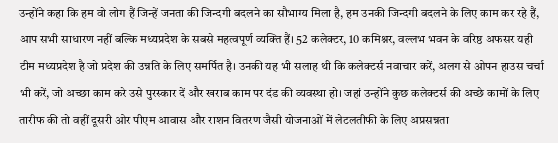उन्होंने कहा कि हम वो लोग हैं जिन्हें जनता की जिन्दगी बदलने का सौभाग्य मिला है, हम उनकी जिन्दगी बदलने के लिए काम कर रहे हैं, आप सभी साधारण नहीं बल्कि मध्यप्रदेश के सबसे महत्वपूर्ण व्यक्ति हैं। 52 कलेक्टर, 10 कमिश्नर, वल्लभ भवन के वरिष्ठ अफसर यही टीम मध्यप्रदेश है जो प्रदेश की उन्नति के लिए समर्पित है। उनकी यह भी सलाह थी कि कलेक्टर्स नवाचार करें, अलग से ओपन हाउस चर्चा भी करें, जो अच्छा काम करे उसे पुरस्कार दें और खराब काम पर दंड की व्यवस्था हो। जहां उन्होंने कुछ कलेक्टर्स की अच्छे कामों के लिए तारीफ की तो वहीं दूसरी ओर पीएम आवास और राशन वितरण जैसी योजनाओं में लेटलतीफी के लिए अप्रसन्नता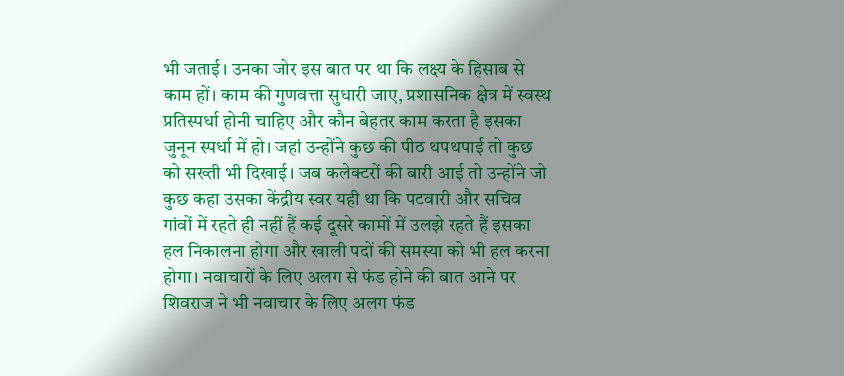भी जताई। उनका जोर इस बात पर था कि लक्ष्य के हिसाब से काम हों। काम की गुणवत्ता सुधारी जाए, प्रशासनिक क्षेत्र में स्वस्थ प्रतिस्पर्धा होनी चाहिए और कौन बेहतर काम करता है इसका जुनून स्पर्धा में हो। जहां उन्होंने कुछ की पीठ थपथपाई तो कुछ को सख्ती भी दिखाई। जब कलेक्टरों की बारी आई तो उन्होंने जो कुछ कहा उसका केंद्रीय स्वर यही था कि पटवारी और सचिव गांवों में रहते ही नहीं हैं कई दूसरे कामों में उलझे रहते हैं इसका हल निकालना होगा और खाली पदों की समस्या को भी हल करना होगा। नवाचारों के लिए अलग से फंड होने की बात आने पर शिवराज ने भी नवाचार के लिए अलग फंड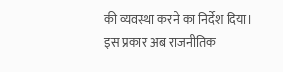की व्यवस्था करने का निर्देश दिया। इस प्रकार अब राजनीतिक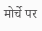मोर्चे पर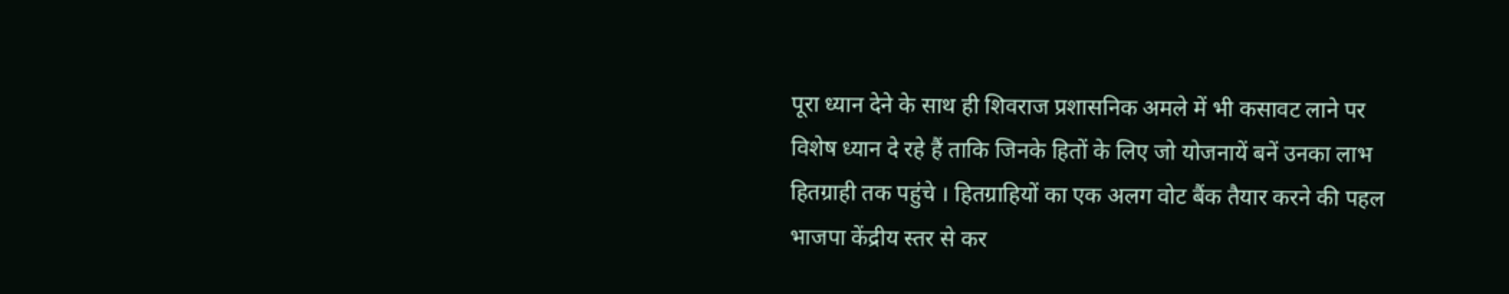पूरा ध्यान देने के साथ ही शिवराज प्रशासनिक अमले में भी कसावट लाने पर विशेष ध्यान दे रहे हैं ताकि जिनके हितों के लिए जो योजनायें बनें उनका लाभ हितग्राही तक पहुंचे । हितग्राहियों का एक अलग वोट बैंक तैयार करने की पहल भाजपा केंद्रीय स्तर से कर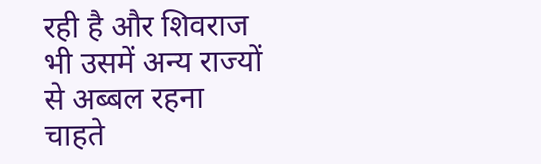रही है और शिवराज भी उसमें अन्य राज्यों से अब्बल रहना चाहते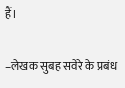हैं।

–लेखक सुबह सवेरे के प्रबंध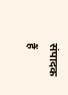संपादक हैं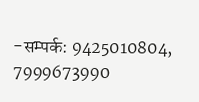-सम्पर्क: 9425010804, 7999673990